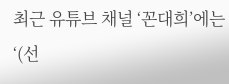최근 유튜브 채널 ‘꼰대희’에는 ‘(선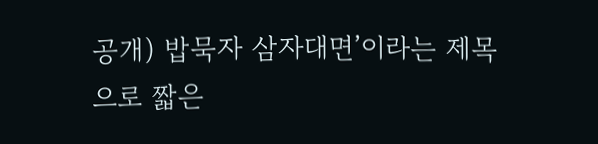공개) 밥묵자 삼자대면’이라는 제목으로 짧은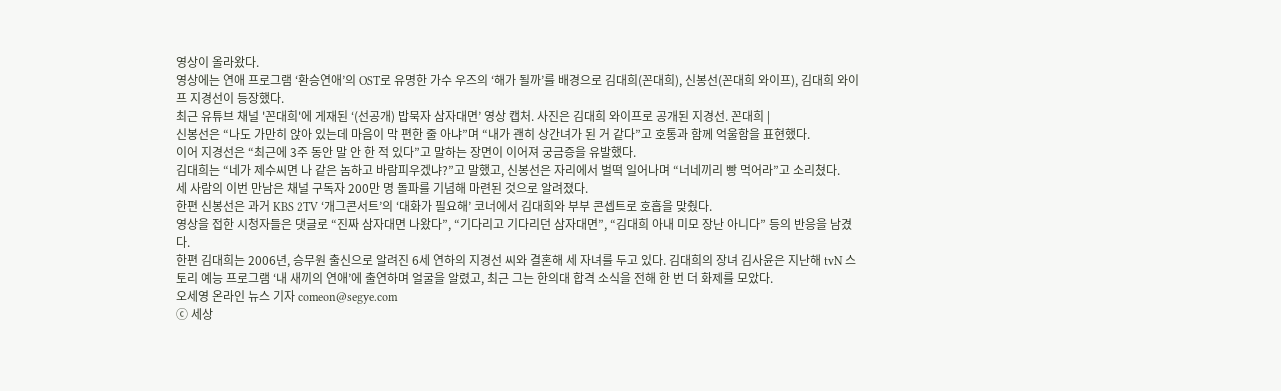영상이 올라왔다.
영상에는 연애 프로그램 ‘환승연애’의 OST로 유명한 가수 우즈의 ‘해가 될까’를 배경으로 김대희(꼰대희), 신봉선(꼰대희 와이프), 김대희 와이프 지경선이 등장했다.
최근 유튜브 채널 '꼰대희'에 게재된 ‘(선공개) 밥묵자 삼자대면’ 영상 캡처. 사진은 김대희 와이프로 공개된 지경선. 꼰대희 |
신봉선은 “나도 가만히 앉아 있는데 마음이 막 편한 줄 아냐”며 “내가 괜히 상간녀가 된 거 같다”고 호통과 함께 억울함을 표현했다.
이어 지경선은 “최근에 3주 동안 말 안 한 적 있다”고 말하는 장면이 이어져 궁금증을 유발했다.
김대희는 “네가 제수씨면 나 같은 놈하고 바람피우겠냐?”고 말했고, 신봉선은 자리에서 벌떡 일어나며 “너네끼리 빵 먹어라”고 소리쳤다.
세 사람의 이번 만남은 채널 구독자 200만 명 돌파를 기념해 마련된 것으로 알려졌다.
한편 신봉선은 과거 KBS 2TV ‘개그콘서트’의 ‘대화가 필요해’ 코너에서 김대희와 부부 콘셉트로 호흡을 맞췄다.
영상을 접한 시청자들은 댓글로 “진짜 삼자대면 나왔다”, “기다리고 기다리던 삼자대면”, “김대희 아내 미모 장난 아니다” 등의 반응을 남겼다.
한편 김대희는 2006년, 승무원 출신으로 알려진 6세 연하의 지경선 씨와 결혼해 세 자녀를 두고 있다. 김대희의 장녀 김사윤은 지난해 tvN 스토리 예능 프로그램 ‘내 새끼의 연애’에 출연하며 얼굴을 알렸고, 최근 그는 한의대 합격 소식을 전해 한 번 더 화제를 모았다.
오세영 온라인 뉴스 기자 comeon@segye.com
ⓒ 세상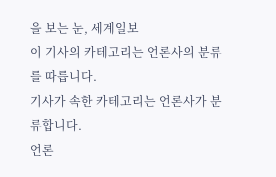을 보는 눈, 세계일보
이 기사의 카테고리는 언론사의 분류를 따릅니다.
기사가 속한 카테고리는 언론사가 분류합니다.
언론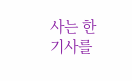사는 한 기사를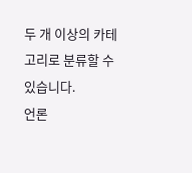두 개 이상의 카테고리로 분류할 수 있습니다.
언론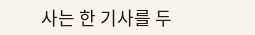사는 한 기사를 두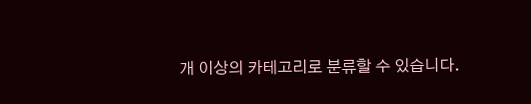개 이상의 카테고리로 분류할 수 있습니다.